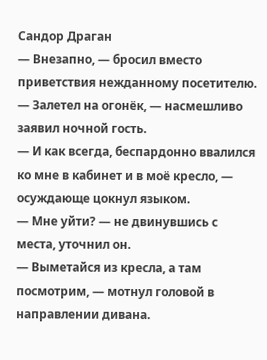Сандор Драган
— Внезапно, — бросил вместо приветствия нежданному посетителю.
— Залетел на огонёк, — насмешливо заявил ночной гость.
— И как всегда, беспардонно ввалился ко мне в кабинет и в моё кресло, — осуждающе цокнул языком.
— Мне уйти? — не двинувшись с места, уточнил он.
— Выметайся из кресла, а там посмотрим, — мотнул головой в направлении дивана.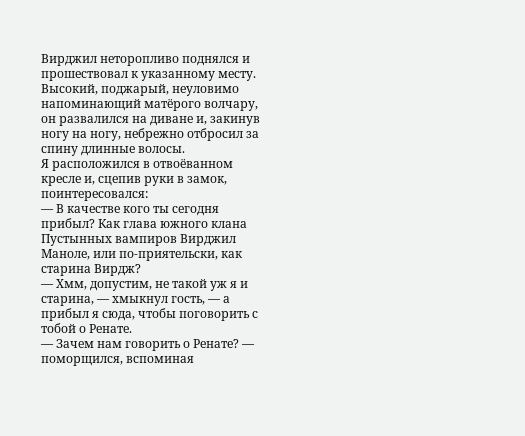Вирджил неторопливо поднялся и прошествовал к указанному месту. Высокий, поджарый, неуловимо напоминающий матёрого волчару, он развалился на диване и, закинув ногу на ногу, небрежно отбросил за спину длинные волосы.
Я расположился в отвоёванном кресле и, сцепив руки в замок, поинтересовался:
— В качестве кого ты сегодня прибыл? Как глава южного клана Пустынных вампиров Вирджил Маноле, или по-приятельски, как старина Вирдж?
— Хмм, допустим, не такой уж я и старина, — хмыкнул гость, — а прибыл я сюда, чтобы поговорить с тобой о Ренате.
— Зачем нам говорить о Ренате? — поморщился, вспоминая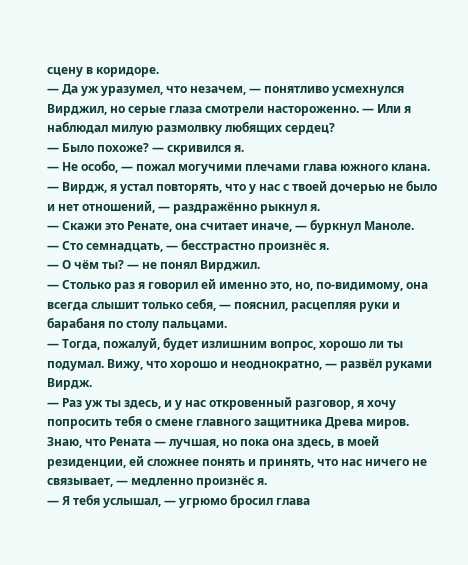сцену в коридоре.
— Да уж уразумел, что незачем, — понятливо усмехнулся Вирджил, но серые глаза смотрели настороженно. — Или я наблюдал милую размолвку любящих сердец?
— Было похоже? — скривился я.
— Не особо, — пожал могучими плечами глава южного клана.
— Вирдж, я устал повторять, что у нас с твоей дочерью не было и нет отношений, — раздражённо рыкнул я.
— Скажи это Ренате, она считает иначе, — буркнул Маноле.
— Сто семнадцать, — бесстрастно произнёс я.
— О чём ты? — не понял Вирджил.
— Столько раз я говорил ей именно это, но, по-видимому, она всегда слышит только себя, — пояснил, расцепляя руки и барабаня по столу пальцами.
— Тогда, пожалуй, будет излишним вопрос, хорошо ли ты подумал. Вижу, что хорошо и неоднократно, — развёл руками Вирдж.
— Раз уж ты здесь, и у нас откровенный разговор, я хочу попросить тебя о смене главного защитника Древа миров. Знаю, что Рената — лучшая, но пока она здесь, в моей резиденции, ей сложнее понять и принять, что нас ничего не связывает, — медленно произнёс я.
— Я тебя услышал, — угрюмо бросил глава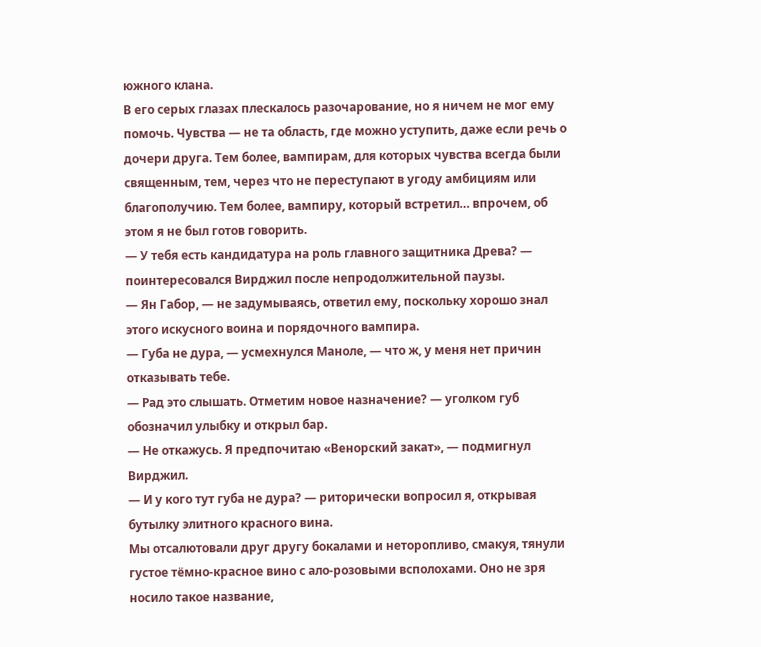южного клана.
В его серых глазах плескалось разочарование, но я ничем не мог ему помочь. Чувства — не та область, где можно уступить, даже если речь о дочери друга. Тем более, вампирам, для которых чувства всегда были священным, тем, через что не переступают в угоду амбициям или благополучию. Тем более, вампиру, который встретил… впрочем, об этом я не был готов говорить.
— У тебя есть кандидатура на роль главного защитника Древа? — поинтересовался Вирджил после непродолжительной паузы.
— Ян Габор, — не задумываясь, ответил ему, поскольку хорошо знал этого искусного воина и порядочного вампира.
— Губа не дура, — усмехнулся Маноле, — что ж, у меня нет причин отказывать тебе.
— Рад это слышать. Отметим новое назначение? — уголком губ обозначил улыбку и открыл бар.
— Не откажусь. Я предпочитаю «Венорский закат», — подмигнул Вирджил.
— И у кого тут губа не дура? — риторически вопросил я, открывая бутылку элитного красного вина.
Мы отсалютовали друг другу бокалами и неторопливо, смакуя, тянули густое тёмно-красное вино с ало-розовыми всполохами. Оно не зря носило такое название,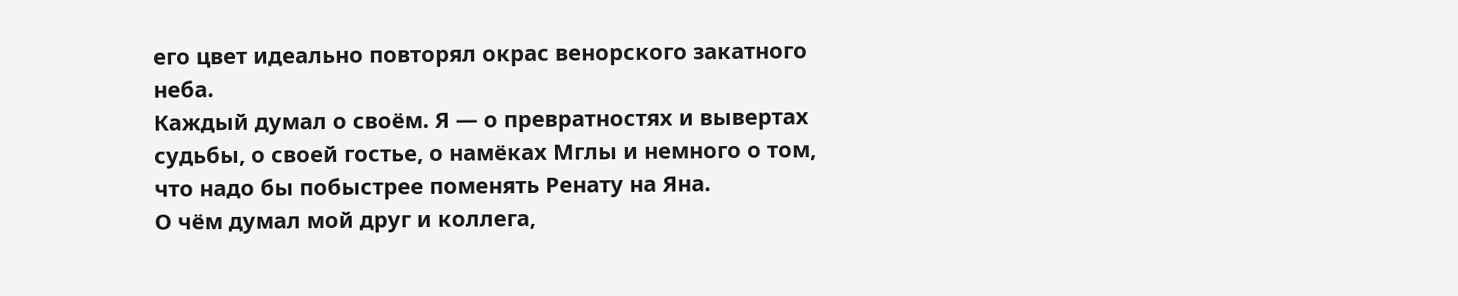его цвет идеально повторял окрас венорского закатного неба.
Каждый думал о своём. Я — о превратностях и вывертах судьбы, о своей гостье, о намёках Мглы и немного о том, что надо бы побыстрее поменять Ренату на Яна.
О чём думал мой друг и коллега,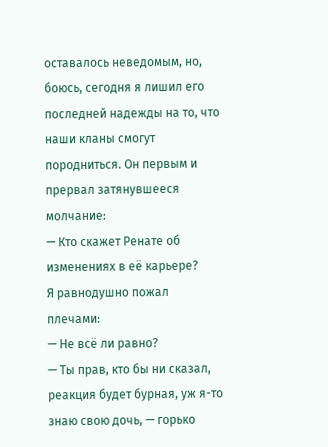оставалось неведомым, но, боюсь, сегодня я лишил его последней надежды на то, что наши кланы смогут породниться. Он первым и прервал затянувшееся молчание:
— Кто скажет Ренате об изменениях в её карьере?
Я равнодушно пожал плечами:
— Не всё ли равно?
— Ты прав, кто бы ни сказал, реакция будет бурная, уж я-то знаю свою дочь, — горько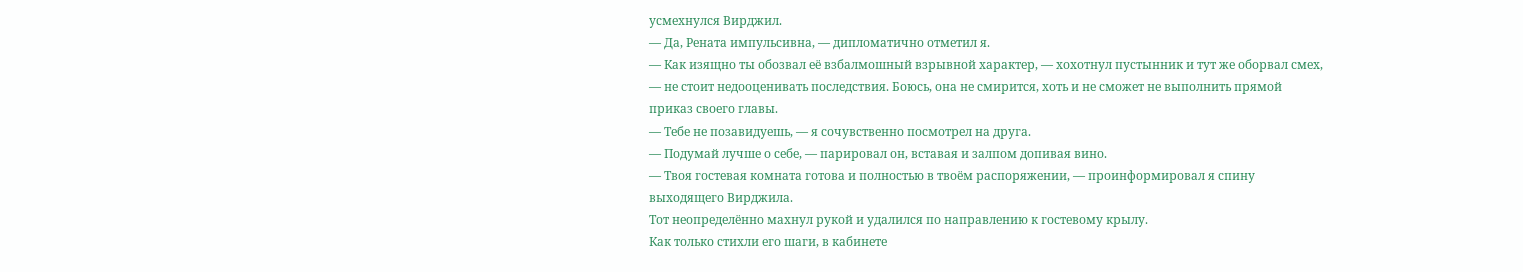усмехнулся Вирджил.
— Да, Рената импульсивна, — дипломатично отметил я.
— Как изящно ты обозвал её взбалмошный взрывной характер, — хохотнул пустынник и тут же оборвал смех, — не стоит недооценивать последствия. Боюсь, она не смирится, хоть и не сможет не выполнить прямой приказ своего главы.
— Тебе не позавидуешь, — я сочувственно посмотрел на друга.
— Подумай лучше о себе, — парировал он, вставая и залпом допивая вино.
— Твоя гостевая комната готова и полностью в твоём распоряжении, — проинформировал я спину выходящего Вирджила.
Тот неопределённо махнул рукой и удалился по направлению к гостевому крылу.
Как только стихли его шаги, в кабинете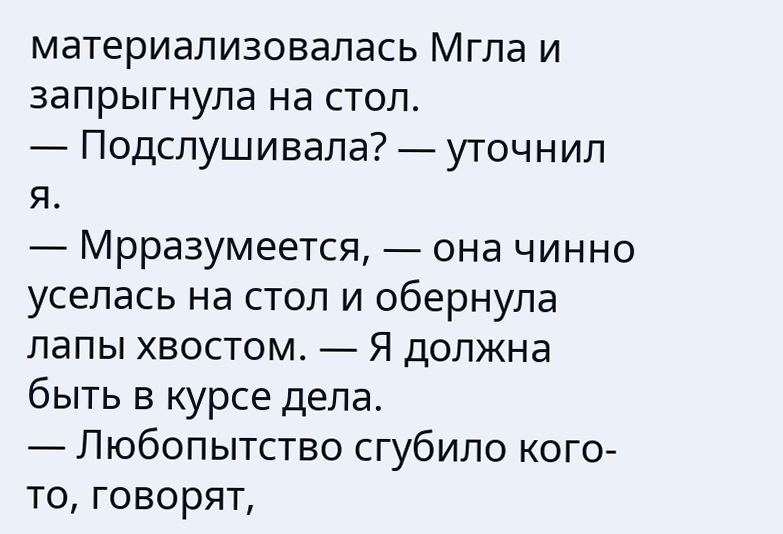материализовалась Мгла и запрыгнула на стол.
— Подслушивала? — уточнил я.
— Мрразумеется, — она чинно уселась на стол и обернула лапы хвостом. — Я должна быть в курсе дела.
— Любопытство сгубило кого-то, говорят,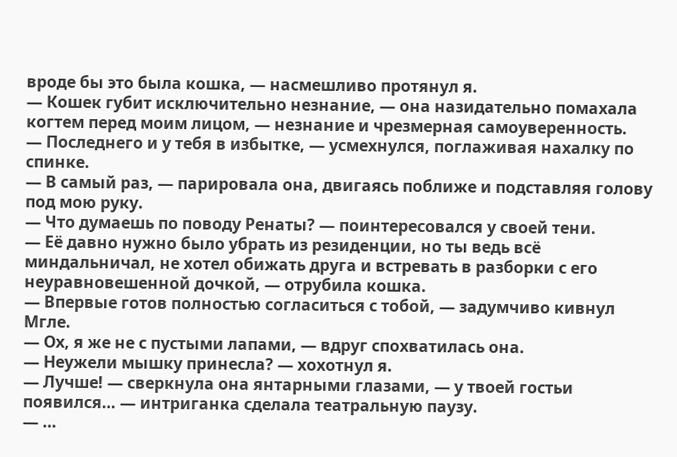вроде бы это была кошка, — насмешливо протянул я.
— Кошек губит исключительно незнание, — она назидательно помахала когтем перед моим лицом, — незнание и чрезмерная самоуверенность.
— Последнего и у тебя в избытке, — усмехнулся, поглаживая нахалку по спинке.
— В самый раз, — парировала она, двигаясь поближе и подставляя голову под мою руку.
— Что думаешь по поводу Ренаты? — поинтересовался у своей тени.
— Её давно нужно было убрать из резиденции, но ты ведь всё миндальничал, не хотел обижать друга и встревать в разборки с его неуравновешенной дочкой, — отрубила кошка.
— Впервые готов полностью согласиться с тобой, — задумчиво кивнул Мгле.
— Ох, я же не с пустыми лапами, — вдруг спохватилась она.
— Неужели мышку принесла? — хохотнул я.
— Лучше! — сверкнула она янтарными глазами, — у твоей гостьи появился… — интриганка сделала театральную паузу.
— …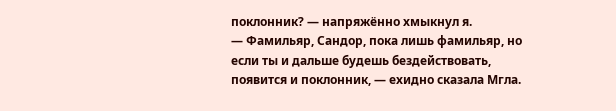поклонник? — напряжённо хмыкнул я.
— Фамильяр, Сандор, пока лишь фамильяр, но если ты и дальше будешь бездействовать, появится и поклонник, — ехидно сказала Мгла.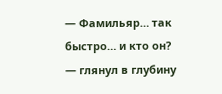— Фамильяр… так быстро… и кто он? — глянул в глубину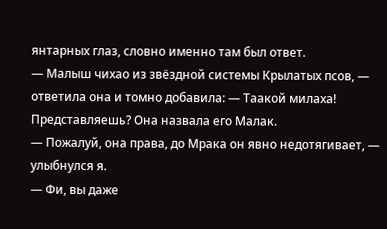янтарных глаз, словно именно там был ответ.
— Малыш чихао из звёздной системы Крылатых псов, — ответила она и томно добавила: — Таакой милаха! Представляешь? Она назвала его Малак.
— Пожалуй, она права, до Мрака он явно недотягивает, — улыбнулся я.
— Фи, вы даже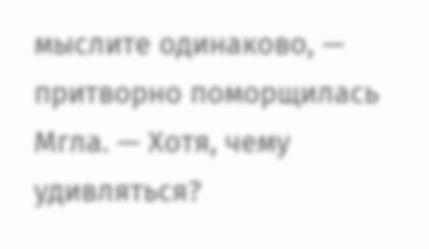мыслите одинаково, — притворно поморщилась Мгла. — Хотя, чему удивляться?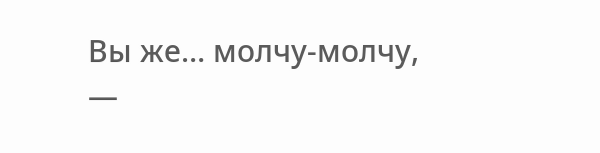Вы же… молчу-молчу, —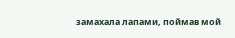замахала лапами, поймав мой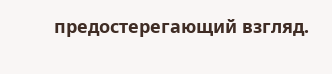предостерегающий взгляд.